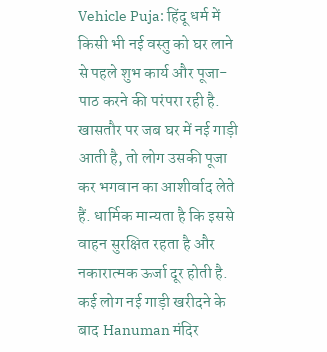Vehicle Puja: हिंदू धर्म में किसी भी नई वस्तु को घर लाने से पहले शुभ कार्य और पूजा-पाठ करने की परंपरा रही है. खासतौर पर जब घर में नई गाड़ी आती है, तो लोग उसकी पूजा कर भगवान का आशीर्वाद लेते हैं. धार्मिक मान्यता है कि इससे वाहन सुरक्षित रहता है और नकारात्मक ऊर्जा दूर होती है. कई लोग नई गाड़ी खरीदने के बाद Hanuman मंदिर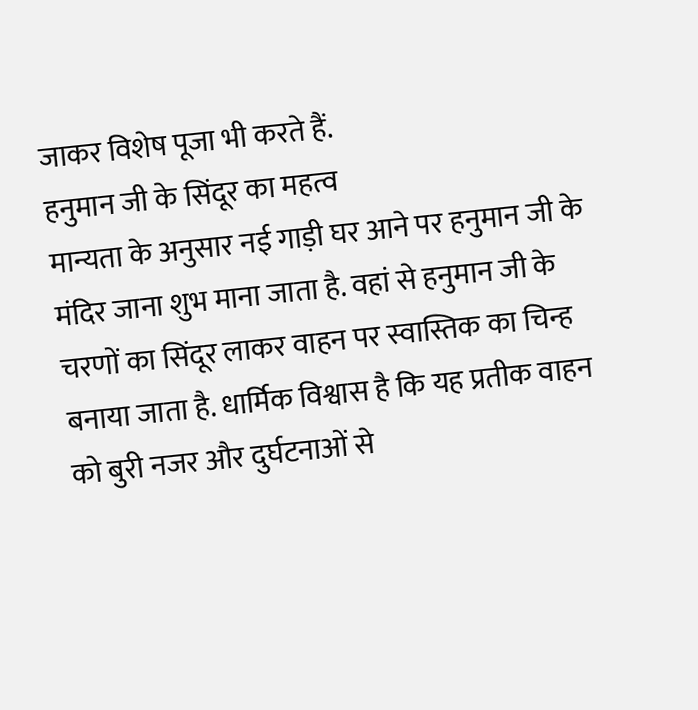जाकर विशेष पूजा भी करते हैं.
हनुमान जी के सिंदूर का महत्व
मान्यता के अनुसार नई गाड़ी घर आने पर हनुमान जी के मंदिर जाना शुभ माना जाता है. वहां से हनुमान जी के चरणों का सिंदूर लाकर वाहन पर स्वास्तिक का चिन्ह बनाया जाता है. धार्मिक विश्वास है कि यह प्रतीक वाहन को बुरी नजर और दुर्घटनाओं से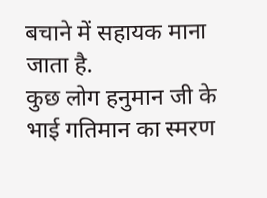बचाने में सहायक माना जाता है.
कुछ लोग हनुमान जी के भाई गतिमान का स्मरण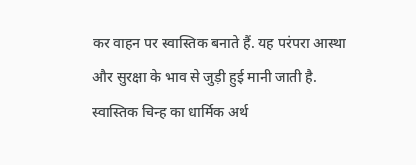कर वाहन पर स्वास्तिक बनाते हैं. यह परंपरा आस्था और सुरक्षा के भाव से जुड़ी हुई मानी जाती है.
स्वास्तिक चिन्ह का धार्मिक अर्थ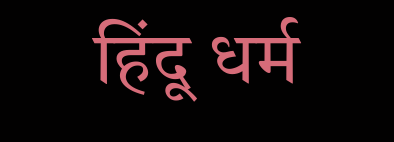हिंदू धर्म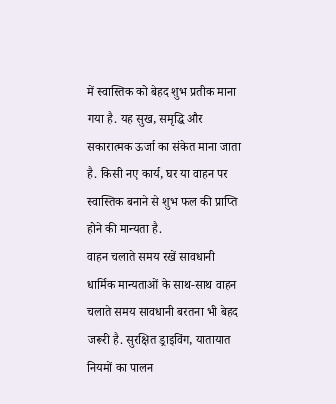में स्वास्तिक को बेहद शुभ प्रतीक माना गया है. यह सुख, समृद्धि और सकारात्मक ऊर्जा का संकेत माना जाता है. किसी नए कार्य, घर या वाहन पर स्वास्तिक बनाने से शुभ फल की प्राप्ति होने की मान्यता है.
वाहन चलाते समय रखें सावधानी
धार्मिक मान्यताओं के साथ-साथ वाहन चलाते समय सावधानी बरतना भी बेहद जरूरी है. सुरक्षित ड्राइविंग, यातायात नियमों का पालन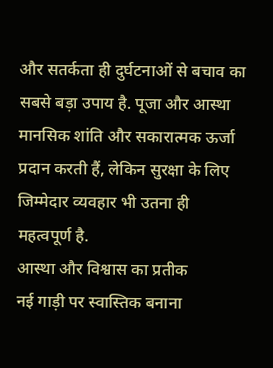और सतर्कता ही दुर्घटनाओं से बचाव का सबसे बड़ा उपाय है. पूजा और आस्था मानसिक शांति और सकारात्मक ऊर्जा प्रदान करती हैं, लेकिन सुरक्षा के लिए जिम्मेदार व्यवहार भी उतना ही महत्वपूर्ण है.
आस्था और विश्वास का प्रतीक
नई गाड़ी पर स्वास्तिक बनाना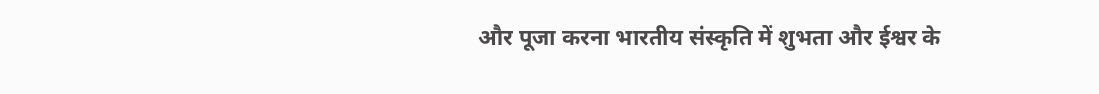और पूजा करना भारतीय संस्कृति में शुभता और ईश्वर के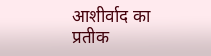आशीर्वाद का प्रतीक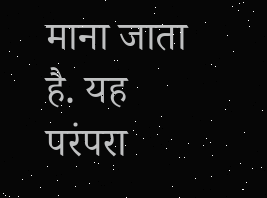माना जाता है. यह परंपरा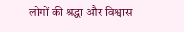लोगों की श्रद्धा और विश्वास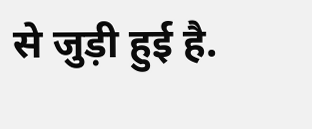से जुड़ी हुई है.